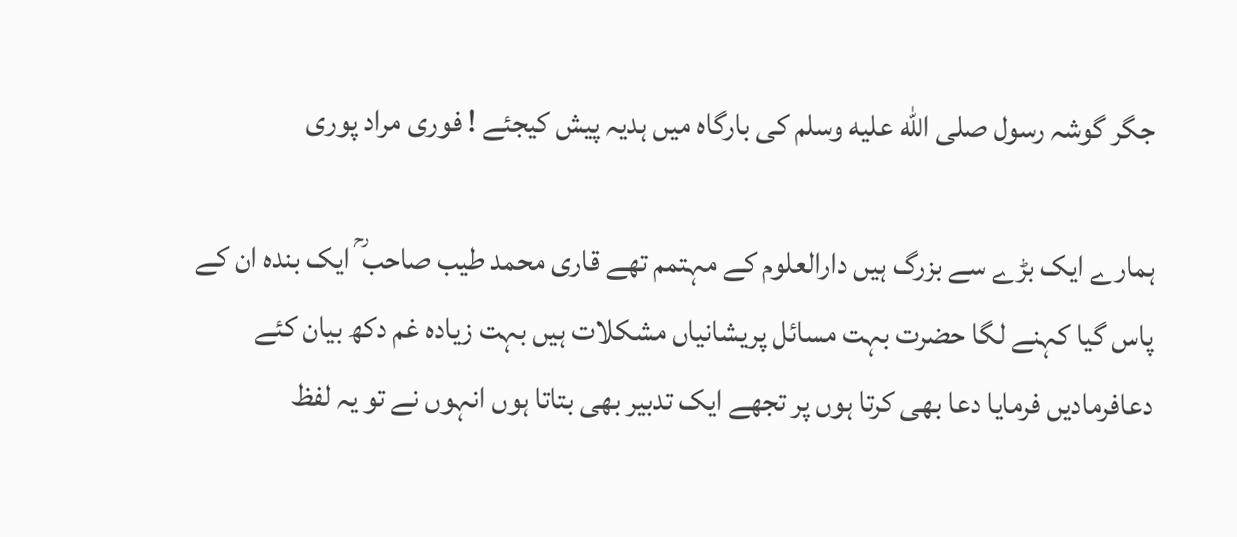جگر گوشہ رسول صلى الله عليه وسلم کی بارگاہ میں ہدیہ پیش کیجئے ! فوری مراد پوری

ہمارے ایک بڑے سے بزرگ ہیں دارالعلوم کے مہتمم تھے قاری محمد طیب صاحب ؒ ایک بندہ ان کے پاس گیا کہنے لگا حضرت بہت مسائل پریشانیاں مشکلات ہیں بہت زیادہ غم دکھ بیان کئے دعافرمادیں فرمایا دعا بھی کرتا ہوں پر تجھے ایک تدبیر بھی بتاتا ہوں انہوں نے تو یہ لفظ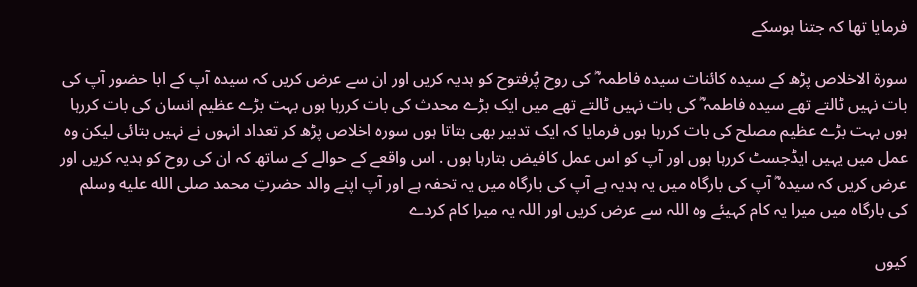فرمایا تھا کہ جتنا ہوسکے

سورۃ الاخلاص پڑھ کے سیدہ کائنات سیدہ فاطمہ ؓ کی روح پُرفتوح کو ہدیہ کریں اور ان سے عرض کریں کہ سیدہ آپ کے ابا حضور آپ کی بات نہیں ٹالتے تھے سیدہ فاطمہ ؓ کی بات نہیں ٹالتے تھے میں ایک بڑے محدث کی بات کررہا ہوں بہت بڑے عظیم انسان کی بات کررہا ہوں بہت بڑے عظیم مصلح کی بات کررہا ہوں فرمایا کہ ایک تدبیر بھی بتاتا ہوں سورہ اخلاص پڑھ کر تعداد انہوں نے نہیں بتائی لیکن وہ عمل میں یہیں ایڈجسٹ کررہا ہوں اور آپ کو اس عمل کافیض بتارہا ہوں . اس واقعے کے حوالے کے ساتھ کہ ان کی روح کو ہدیہ کریں اور عرض کریں کہ سیدہ ؓ آپ کی بارگاہ میں یہ ہدیہ ہے آپ کی بارگاہ میں یہ تحفہ ہے اور آپ اپنے والد حضرتِ محمد صلى الله عليه وسلم کی بارگاہ میں میرا یہ کام کہیئے وہ اللہ سے عرض کریں اور اللہ یہ میرا کام کردے

کیوں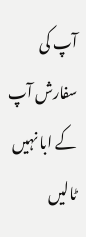آپ کی سفارش آپ کے ابا نہیں ٹالیں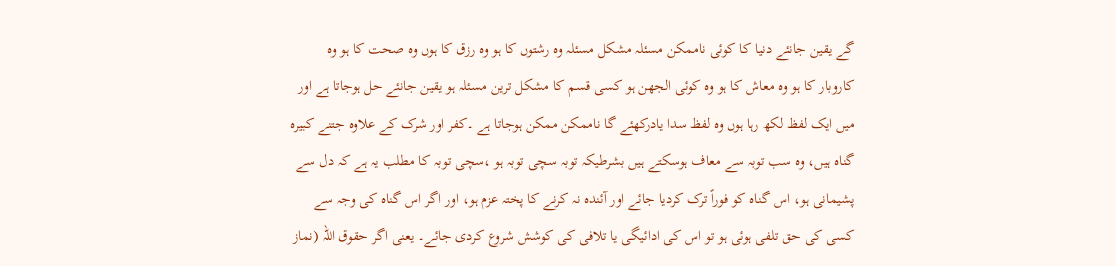گے یقین جانئے دنیا کا کوئی ناممکن مسئلہ مشکل مسئلہ وہ رشتوں کا ہو وہ رزق کا ہوں وہ صحت کا ہو وہ کاروبار کا ہو وہ معاش کا ہو وہ کوئی الجھن ہو کسی قسم کا مشکل ترین مسئلہ ہو یقین جانئے حل ہوجاتا ہے اور میں ایک لفظ لکھ رہا ہوں وہ لفظ سدا یادرکھئے گا ناممکن ممکن ہوجاتا ہے ۔کفر اور شرک کے علاوہ جتنے کبیرہ گناہ ہیں، وہ سب توبہ سے معاف ہوسکتے ہیں بشرطیکہ توبہ سچی توبہ ہو ،سچی توبہ کا مطلب یہ ہے کہ دل سے پشیمانی ہو، اس گناہ کو فوراً ترک کردیا جائے اور آئندہ نہ کرنے کا پختہ عزم ہو، اور اگر اس گناہ کی وجہ سے کسی کی حق تلفی ہوئی ہو تو اس کی ادائیگی یا تلافی کی کوشش شروع کردی جائے۔ یعنی اگر حقوق اللہ (نماز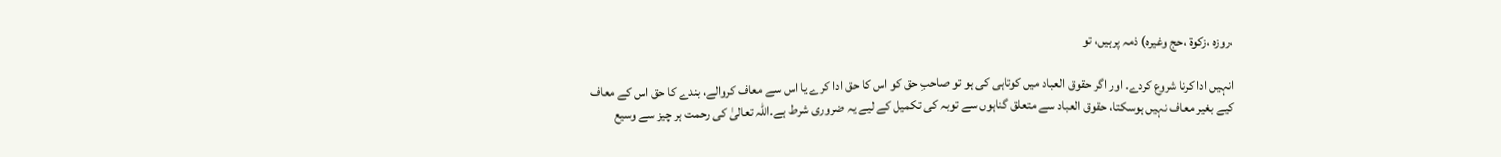،روزہ ،زکوۃ ،حج وغیرہ) ذمہ پرہیں، تو

انہیں ادا کرنا شروع کردے۔ اور اگر حقوق العباد میں کوتاہی کی ہو تو صاحبِ حق کو اس کا حق ادا کرے یا اس سے معاف کروالے، بندے کا حق اس کے معاف کیے بغیر معاف نہیں ہوسکتا، حقوق العباد سے متعلق گناہوں سے توبہ کی تکمیل کے لیے یہ ضروری شرط ہے۔اللہ تعالیٰ کی رحمت ہر چیز سے وسیع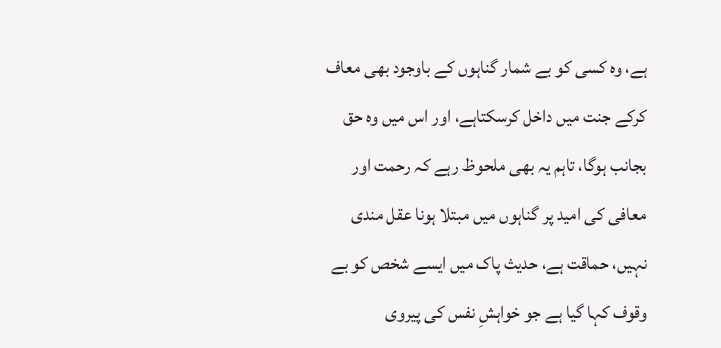ہے، وہ کسی کو بے شمار گناہوں کے باوجود بھی معاف کرکے جنت میں داخل کرسکتاہے، اور اس میں وہ حق بجانب ہوگا، تاہم یہ بھی ملحوظ رہے کہ رحمت اور معافی کی امید پر گناہوں میں مبتلا ہونا عقل مندی نہیں، حماقت ہے، حدیث پاک میں ایسے شخص کو بے وقوف کہا گیا ہے جو خواہشِ نفس کی پیروی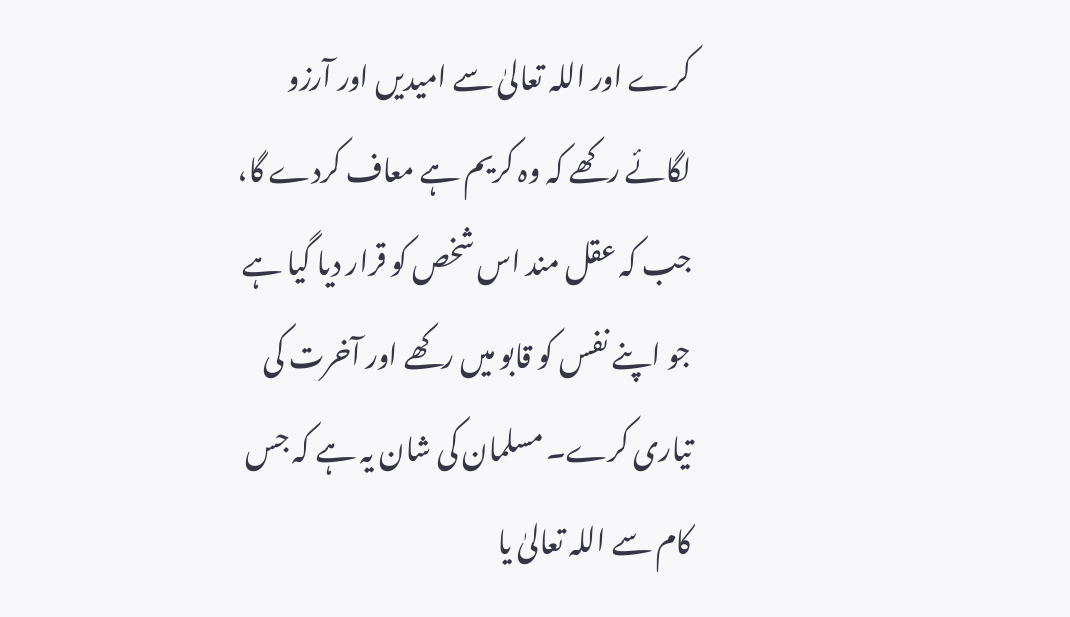کرے اور اللہ تعالیٰ سے امیدیں اور آرزو لگائے رکھے کہ وہ کریم ہے معاف کردے گا، جب کہ عقل مند اس شخص کو قرار دیا گیا ہے جو اپنے نفس کو قابو میں رکھے اور آخرت کی تیاری کرے۔ مسلمان کی شان یہ ہے کہ جس کام سے اللہ تعالیٰ یا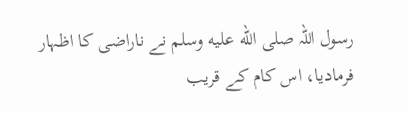رسول اللہ صلى الله عليه وسلم نے ناراضی کا اظہار فرمادیا، اس کام کے قریب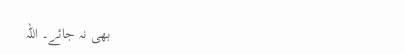بھی نہ جائے۔ اللہ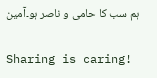ہم سب کا حامی و ناصر ہو۔آمین

Sharing is caring!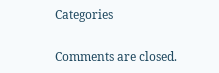Categories

Comments are closed.